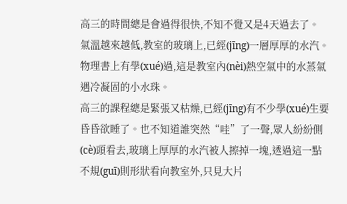高三的時間總是會過得很快,不知不覺又是4天過去了。
氣溫越來越低,教室的玻璃上,已經(jīng)一層厚厚的水汽。
物理書上有學(xué)過,這是教室內(nèi)熱空氣中的水蒸氣遇冷凝固的小水珠。
高三的課程總是緊張又枯燥,已經(jīng)有不少學(xué)生要昏昏欲睡了。也不知道誰突然“哇”了一聲,眾人紛紛側(cè)頭看去,玻璃上厚厚的水汽被人擦掉一塊,透過這一點不規(guī)則形狀看向教室外,只見大片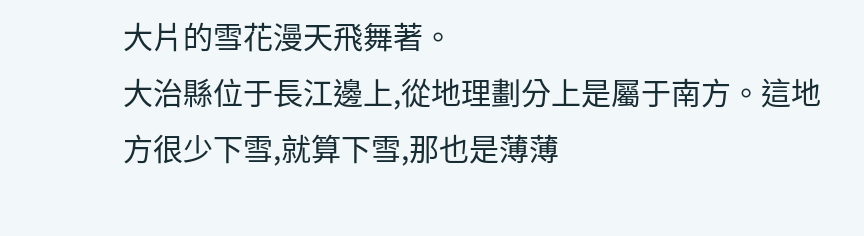大片的雪花漫天飛舞著。
大治縣位于長江邊上,從地理劃分上是屬于南方。這地方很少下雪,就算下雪,那也是薄薄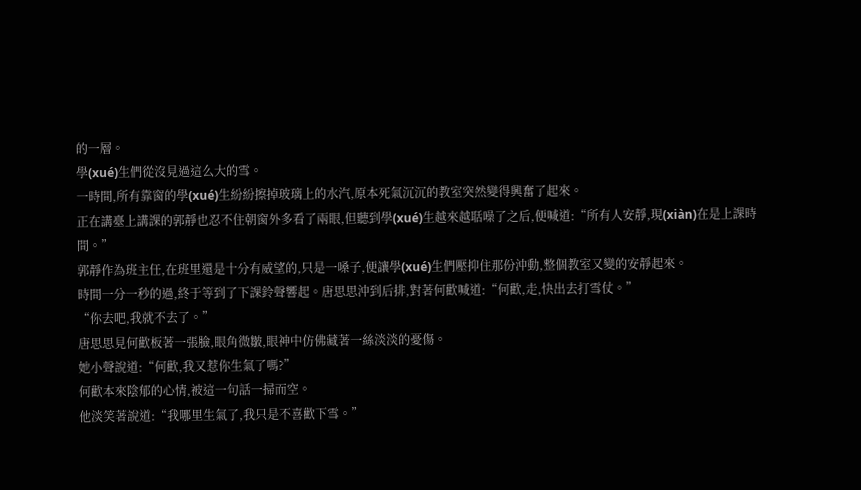的一層。
學(xué)生們從沒見過這么大的雪。
一時間,所有靠窗的學(xué)生紛紛擦掉玻璃上的水汽,原本死氣沉沉的教室突然變得興奮了起來。
正在講臺上講課的郭靜也忍不住朝窗外多看了兩眼,但聽到學(xué)生越來越聒噪了之后,便喊道:“所有人安靜,現(xiàn)在是上課時間。”
郭靜作為班主任,在班里還是十分有威望的,只是一嗓子,便讓學(xué)生們壓抑住那份沖動,整個教室又變的安靜起來。
時間一分一秒的過,終于等到了下課鈴聲響起。唐思思沖到后排,對著何歡喊道:“何歡,走,快出去打雪仗。”
“你去吧,我就不去了。”
唐思思見何歡板著一張臉,眼角微皺,眼神中仿佛藏著一絲淡淡的憂傷。
她小聲說道:“何歡,我又惹你生氣了嗎?”
何歡本來陰郁的心情,被這一句話一掃而空。
他淡笑著說道:“我哪里生氣了,我只是不喜歡下雪。”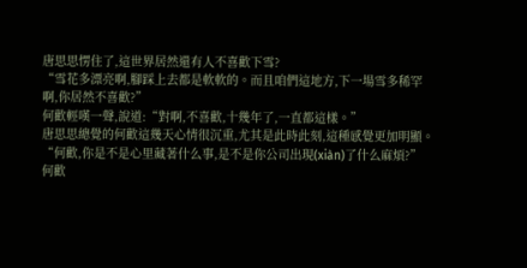唐思思愣住了,這世界居然還有人不喜歡下雪?
“雪花多漂亮啊,腳踩上去都是軟軟的。而且咱們這地方,下一場雪多稀罕啊,你居然不喜歡?”
何歡輕嘆一聲,說道:“對啊,不喜歡,十幾年了,一直都這樣。”
唐思思總覺的何歡這幾天心情很沉重,尤其是此時此刻,這種感覺更加明顯。
“何歡,你是不是心里藏著什么事,是不是你公司出現(xiàn)了什么麻煩?”
何歡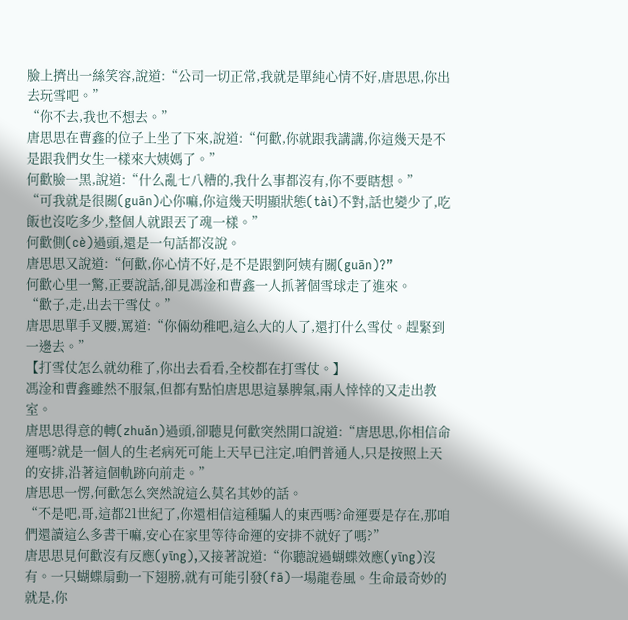臉上擠出一絲笑容,說道:“公司一切正常,我就是單純心情不好,唐思思,你出去玩雪吧。”
“你不去,我也不想去。”
唐思思在曹鑫的位子上坐了下來,說道:“何歡,你就跟我講講,你這幾天是不是跟我們女生一樣來大姨媽了。”
何歡臉一黑,說道:“什么亂七八糟的,我什么事都沒有,你不要瞎想。”
“可我就是很關(guān)心你嘛,你這幾天明顯狀態(tài)不對,話也變少了,吃飯也沒吃多少,整個人就跟丟了魂一樣。”
何歡側(cè)過頭,還是一句話都沒說。
唐思思又說道:“何歡,你心情不好,是不是跟劉阿姨有關(guān)?”
何歡心里一驚,正要說話,卻見馮淦和曹鑫一人抓著個雪球走了進來。
“歡子,走,出去干雪仗。”
唐思思單手叉腰,罵道:“你倆幼稚吧,這么大的人了,還打什么雪仗。趕緊到一邊去。”
【打雪仗怎么就幼稚了,你出去看看,全校都在打雪仗。】
馮淦和曹鑫雖然不服氣,但都有點怕唐思思這暴脾氣,兩人悻悻的又走出教室。
唐思思得意的轉(zhuǎn)過頭,卻聽見何歡突然開口說道:“唐思思,你相信命運嗎?就是一個人的生老病死可能上天早已注定,咱們普通人,只是按照上天的安排,沿著這個軌跡向前走。”
唐思思一愣,何歡怎么突然說這么莫名其妙的話。
“不是吧,哥,這都21世紀了,你還相信這種騙人的東西嗎?命運要是存在,那咱們還讀這么多書干嘛,安心在家里等待命運的安排不就好了嗎?”
唐思思見何歡沒有反應(yīng),又接著說道:“你聽說過蝴蝶效應(yīng)沒有。一只蝴蝶扇動一下翅膀,就有可能引發(fā)一場龍卷風。生命最奇妙的就是,你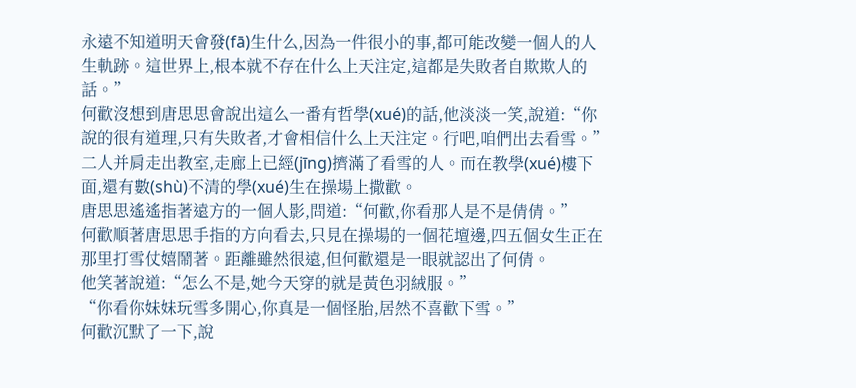永遠不知道明天會發(fā)生什么,因為一件很小的事,都可能改變一個人的人生軌跡。這世界上,根本就不存在什么上天注定,這都是失敗者自欺欺人的話。”
何歡沒想到唐思思會說出這么一番有哲學(xué)的話,他淡淡一笑,說道:“你說的很有道理,只有失敗者,才會相信什么上天注定。行吧,咱們出去看雪。”
二人并肩走出教室,走廊上已經(jīng)擠滿了看雪的人。而在教學(xué)樓下面,還有數(shù)不清的學(xué)生在操場上撒歡。
唐思思遙遙指著遠方的一個人影,問道:“何歡,你看那人是不是倩倩。”
何歡順著唐思思手指的方向看去,只見在操場的一個花壇邊,四五個女生正在那里打雪仗嬉鬧著。距離雖然很遠,但何歡還是一眼就認出了何倩。
他笑著說道:“怎么不是,她今天穿的就是黃色羽絨服。”
“你看你妹妹玩雪多開心,你真是一個怪胎,居然不喜歡下雪。”
何歡沉默了一下,說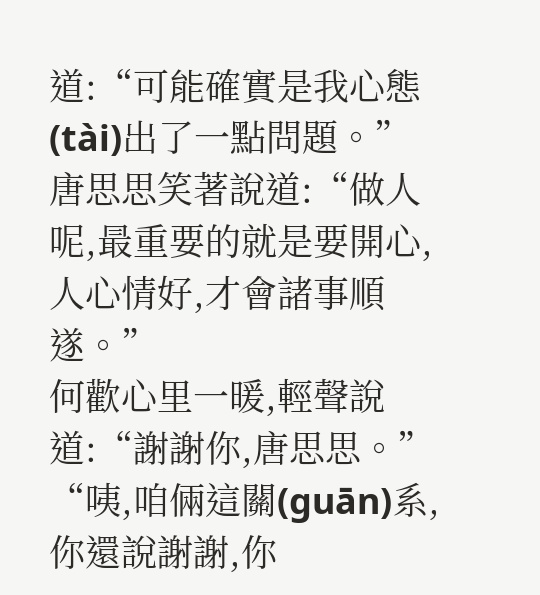道:“可能確實是我心態(tài)出了一點問題。”
唐思思笑著說道:“做人呢,最重要的就是要開心,人心情好,才會諸事順遂。”
何歡心里一暖,輕聲說道:“謝謝你,唐思思。”
“咦,咱倆這關(guān)系,你還說謝謝,你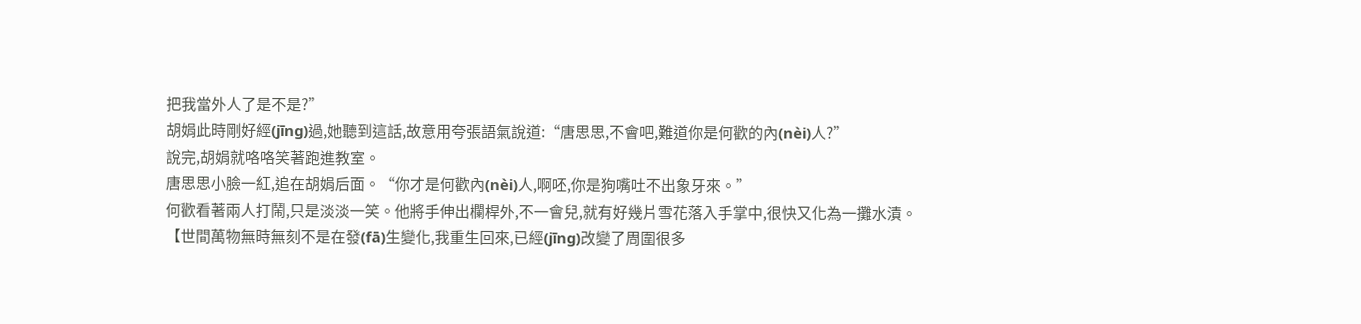把我當外人了是不是?”
胡娟此時剛好經(jīng)過,她聽到這話,故意用夸張語氣說道:“唐思思,不會吧,難道你是何歡的內(nèi)人?”
說完,胡娟就咯咯笑著跑進教室。
唐思思小臉一紅,追在胡娟后面。“你才是何歡內(nèi)人,啊呸,你是狗嘴吐不出象牙來。”
何歡看著兩人打鬧,只是淡淡一笑。他將手伸出欄桿外,不一會兒,就有好幾片雪花落入手掌中,很快又化為一攤水漬。
【世間萬物無時無刻不是在發(fā)生變化,我重生回來,已經(jīng)改變了周圍很多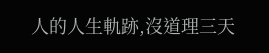人的人生軌跡,沒道理三天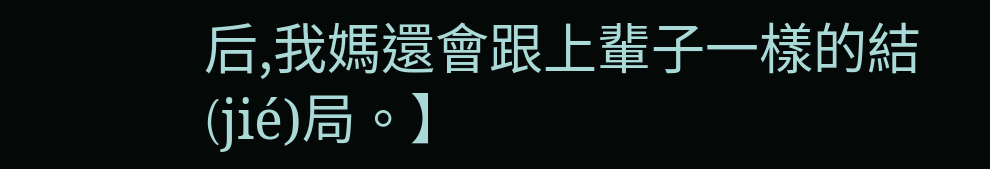后,我媽還會跟上輩子一樣的結(jié)局。】